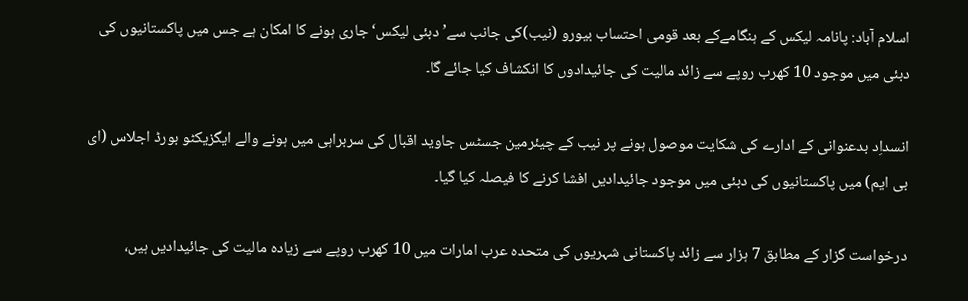اسلام آباد: پانامہ لیکس کے ہنگامےکے بعد قومی احتساب بیورو (نیب)کی جانب سے’ دبئی لیکس‘ جاری ہونے کا امکان ہے جس میں پاکستانیوں کی دبئی میں موجود 10 کھرب روپے سے زائد مالیت کی جائیدادوں کا انکشاف کیا جائے گا۔

انسداِد بدعنوانی کے ادارے کی شکایت موصول ہونے پر نیب کے چیئرمین جسٹس جاوید اقبال کی سربراہی میں ہونے والے ایگزیکٹو بورڈ اجلاس (ای بی ایم) میں پاکستانیوں کی دبئی میں موجود جائیدادیں افشا کرنے کا فیصلہ کیا گیا۔

درخواست گزار کے مطابق 7 ہزار سے زائد پاکستانی شہریوں کی متحدہ عرب امارات میں 10 کھرب روپے سے زیادہ مالیت کی جائیدادیں ہیں،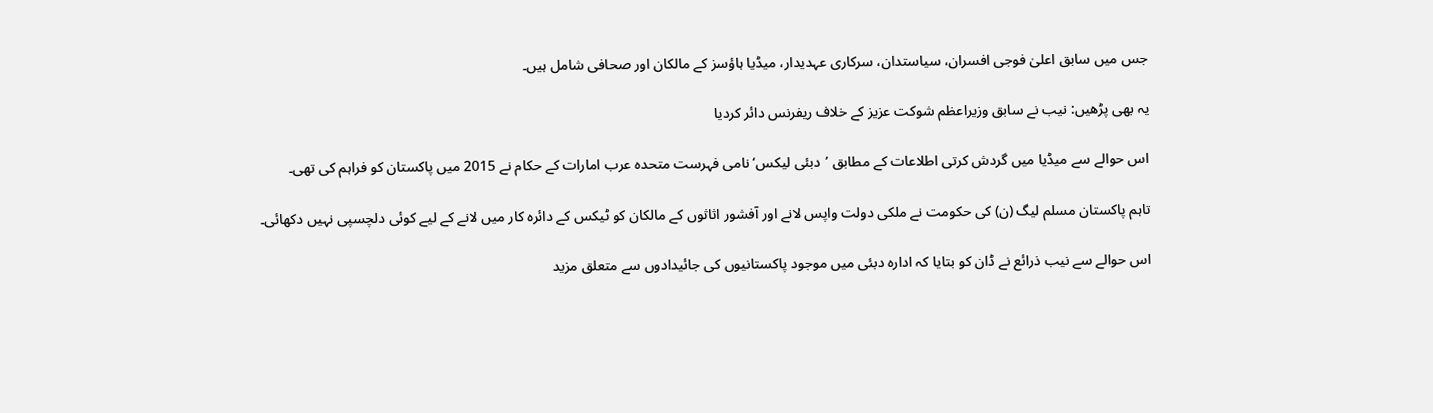جس میں سابق اعلیٰ فوجی افسران، سیاستدان، سرکاری عہدیدار، میڈیا ہاؤسز کے مالکان اور صحافی شامل ہیں۔

یہ بھی پڑھیں: نیب نے سابق وزیراعظم شوکت عزیز کے خلاف ریفرنس دائر کردیا

اس حوالے سے میڈیا میں گردش کرتی اطلاعات کے مطابق ’دبئی لیکس‘ نامی فہرست متحدہ عرب امارات کے حکام نے 2015 میں پاکستان کو فراہم کی تھی۔

تاہم پاکستان مسلم لیگ (ن) کی حکومت نے ملکی دولت واپس لانے اور آفشور اثاثوں کے مالکان کو ٹیکس کے دائرہ کار میں لانے کے لیے کوئی دلچسپی نہیں دکھائی۔

اس حوالے سے نیب ذرائع نے ڈان کو بتایا کہ ادارہ دبئی میں موجود پاکستانیوں کی جائیدادوں سے متعلق مزید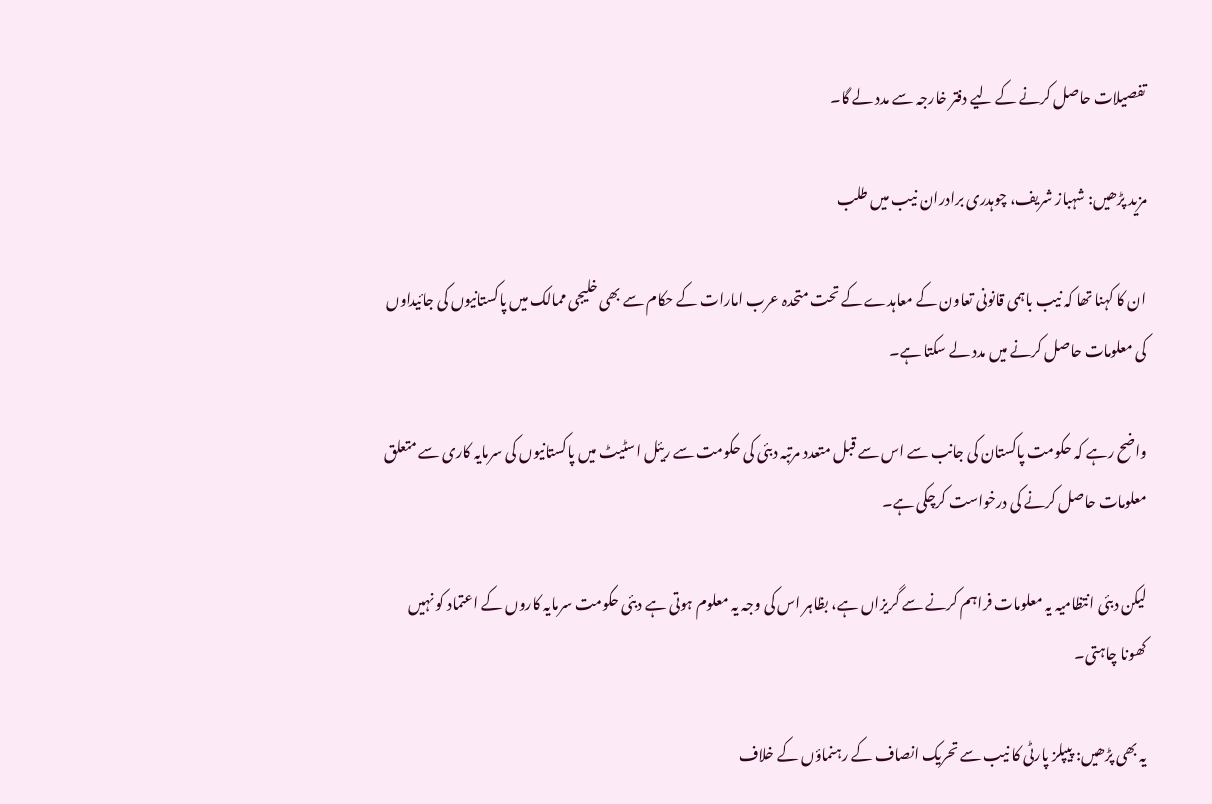تفصیلات حاصل کرنے کے لیے دفتر خارجہ سے مدد لے گا۔

مزید پڑھیں: شہباز شریف، چوہدری برادران نیب میں طلب

ان کا کہنا تھا کہ نیب باہمی قانونی تعاون کے معاہدے کے تحت متحدہ عرب امارات کے حکام سے بھی خلیجی ممالک میں پاکستانیوں کی جائیداوں کی معلومات حاصل کرنے میں مدد لے سکتا ہے۔

واضح رہے کہ حکومت پاکستان کی جانب سے اس سے قبل متعدد مرتبہ دبئی کی حکومت سے ریئل اسٹیٹ میں پاکستانیوں کی سرمایہ کاری سے متعلق معلومات حاصل کرنے کی درخواست کرچکی ہے۔

لیکن دبئی انتظامیہ یہ معلومات فراہم کرنے سے گریزاں ہے، بظاہر اس کی وجہ یہ معلوم ہوتی ہے دبئی حکومت سرمایہ کاروں کے اعتماد کو نہیں کھونا چاہتی۔

یہ بھی پڑھیں: پیپلز پارٹی کا نیب سے تحریک انصاف کے رہنماؤں کے خلاف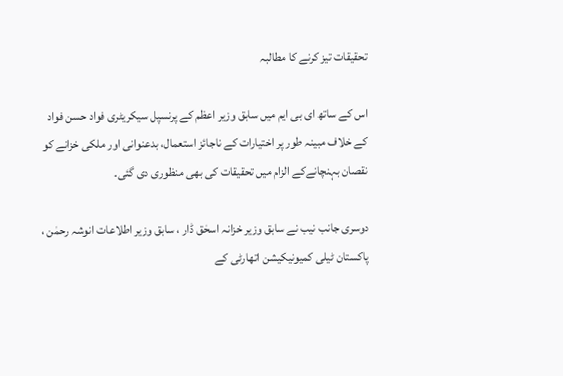تحقیقات تیز کرنے کا مطالبہ

اس کے ساتھ ای بی ایم میں سابق وزیر اعظم کے پرنسپل سیکریٹری فواد حسن فواد کے خلاف مبینہ طور پر اختیارات کے ناجائز استعمال، بدعنوانی اور ملکی خزانے کو نقصان بہنچانےکے الزام میں تحقیقات کی بھی منظوری دی گئی۔

دوسری جانب نیب نے سابق وزیر خزانہ اسحٰق ڈار ، سابق وزیر اطلاعات انوشہ رحمٰن ، پاکستان ٹیلی کمیونیکیشن اتھارٹی کے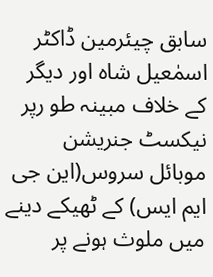سابق چیئرمین ڈاکٹر اسمٰعیل شاہ اور دیگر کے خلاف مبینہ طو رپر نیکسٹ جنریشن موبائل سروس(این جی ایم ایس) کے ٹھیکے دینے میں ملوث ہونے پر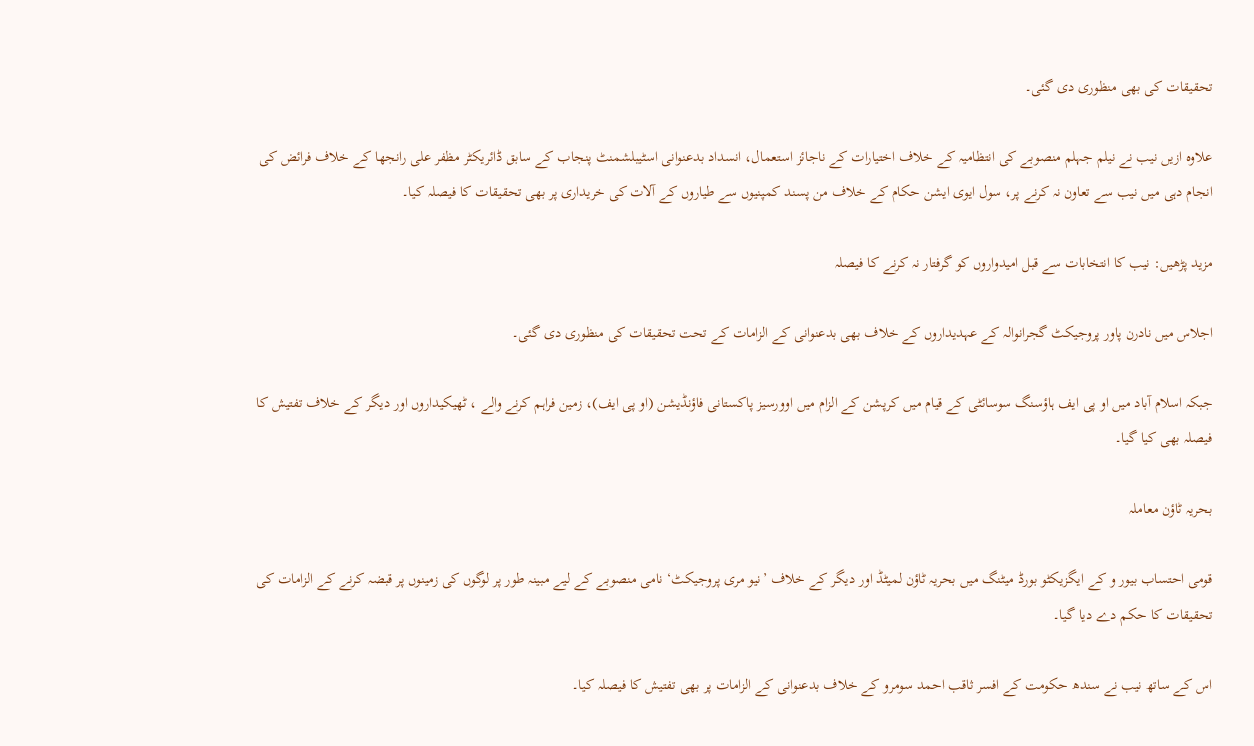تحقیقات کی بھی منظوری دی گئی۔

علاوہ ازیں نیب نے نیلم جہلم منصوبے کی انتظامیہ کے خلاف اختیارات کے ناجائز استعمال، انسداد بدعنوانی اسٹیبلشمنٹ پنجاب کے سابق ڈائریکٹر مظفر علی رانجھا کے خلاف فرائض کی انجام دہی میں نیب سے تعاون نہ کرنے پر، سول ایوی ایشن حکام کے خلاف من پسند کمپنیوں سے طیاروں کے آلات کی خریداری پر بھی تحقیقات کا فیصلہ کیا۔

مزید پڑھیں: نیب کا انتخابات سے قبل امیدواروں کو گرفتار نہ کرنے کا فیصلہ

اجلاس میں نادرن پاور پروجیکٹ گجرانوالہ کے عہدیداروں کے خلاف بھی بدعنوانی کے الزامات کے تحت تحقیقات کی منظوری دی گئی۔

جبکہ اسلام آباد میں او پی ایف ہاؤسنگ سوسائٹی کے قیام میں کرپشن کے الزام میں اوورسیز پاکستانی فاؤنڈیشن (او پی ایف)، زمین فراہم کرنے والے ، ٹھیکیداروں اور دیگر کے خلاف تفتیش کا فیصلہ بھی کیا گیا۔

بحریہ ٹاؤن معاملہ

قومی احتساب بیور و کے ایگزیکٹو بورڈ میٹنگ میں بحریہ ٹاؤن لمیٹڈ اور دیگر کے خلاف ’نیو مری پروجیکٹ‘ نامی منصوبے کے لیے مبینہ طور پر لوگوں کی زمینوں پر قبضہ کرنے کے الزامات کی تحقیقات کا حکم دے دیا گیا۔

اس کے ساتھ نیب نے سندھ حکومت کے افسر ثاقب احمد سومرو کے خلاف بدعنوانی کے الزامات پر بھی تفتیش کا فیصلہ کیا۔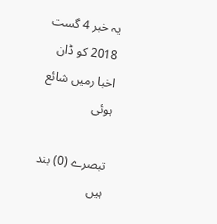یہ خبر 4 گست 2018 کو ڈان اخبا رمیں شائع ہوئی

تبصرے (0) بند ہیں